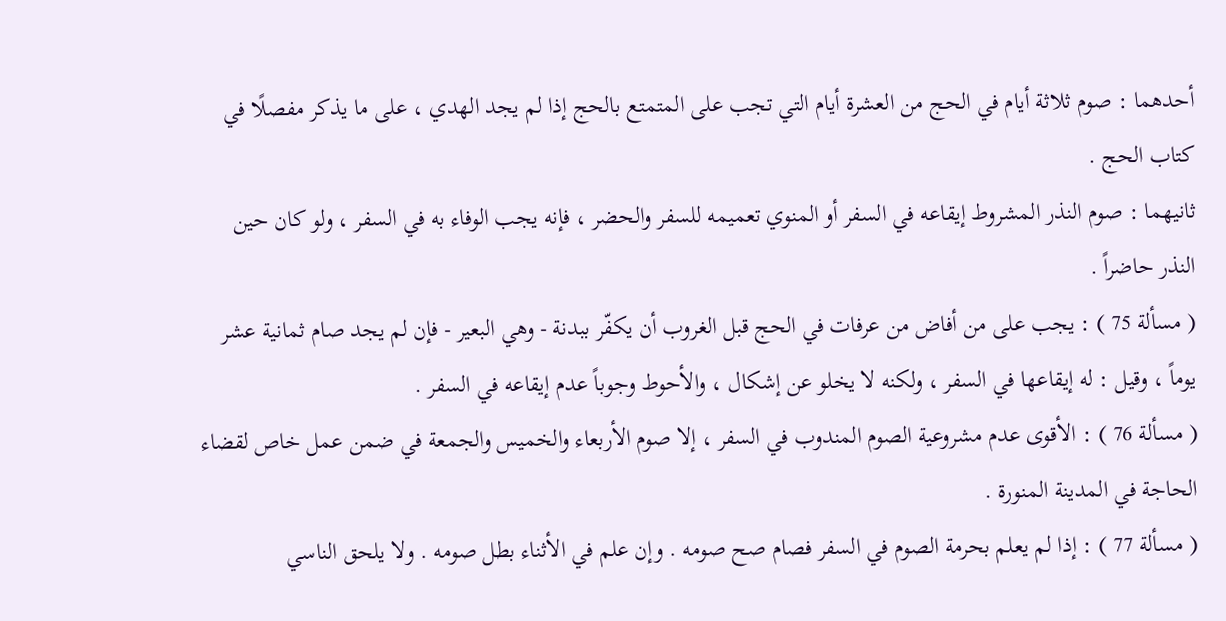أحدهما : صوم ثلاثة أيام في الحج من العشرة أيام التي تجب على المتمتع بالحج إذا لم يجد الهدي ، على ما يذكر مفصلًا في كتاب الحج .
ثانيهما : صوم النذر المشروط إيقاعه في السفر أو المنوي تعميمه للسفر والحضر ، فإنه يجب الوفاء به في السفر ، ولو كان حين النذر حاضراً .
( مسألة 75 ) : يجب على من أفاض من عرفات في الحج قبل الغروب أن يكفّر ببدنة - وهي البعير - فإن لم يجد صام ثمانية عشر يوماً ، وقيل : له إيقاعها في السفر ، ولكنه لا يخلو عن إشكال ، والأحوط وجوباً عدم إيقاعه في السفر .
( مسألة 76 ) : الأقوى عدم مشروعية الصوم المندوب في السفر ، إلا صوم الأربعاء والخميس والجمعة في ضمن عمل خاص لقضاء الحاجة في المدينة المنورة .
( مسألة 77 ) : إذا لم يعلم بحرمة الصوم في السفر فصام صح صومه . وإن علم في الأثناء بطل صومه . ولا يلحق الناسي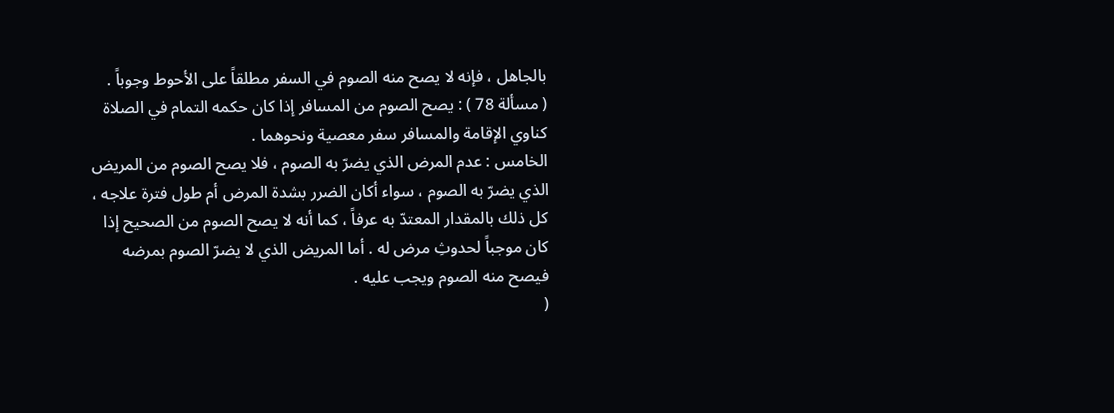بالجاهل ، فإنه لا يصح منه الصوم في السفر مطلقاً على الأحوط وجوباً .
( مسألة 78 ) : يصح الصوم من المسافر إذا كان حكمه التمام في الصلاة كناوي الإقامة والمسافر سفر معصية ونحوهما .
الخامس : عدم المرض الذي يضرّ به الصوم ، فلا يصح الصوم من المريض الذي يضرّ به الصوم ، سواء أكان الضرر بشدة المرض أم طول فترة علاجه ، كل ذلك بالمقدار المعتدّ به عرفاً ، كما أنه لا يصح الصوم من الصحيح إذا كان موجباً لحدوثِ مرض له . أما المريض الذي لا يضرّ الصوم بمرضه فيصح منه الصوم ويجب عليه .
(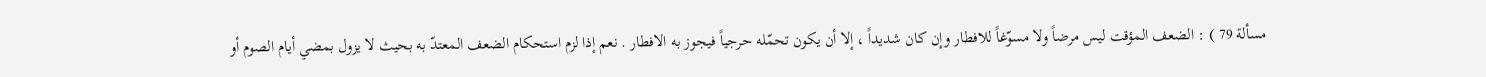مسألة 79 ) : الضعف المؤقت ليس مرضاً ولا مسوّغاً للافطار وإن كان شديداً ، إلا أن يكون تحمّله حرجياً فيجوز به الافطار . نعم إذا لزم استحكام الضعف المعتدّ به بحيث لا يزول بمضي أيام الصوم أو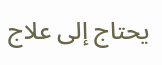يحتاج إلى علاج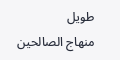طويل
منهاج الصالحين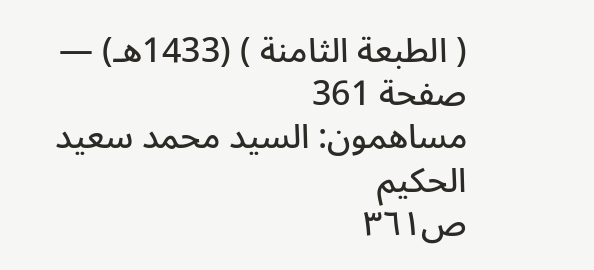( الطبعة الثامنة ) (1433هـ) — صفحة 361
مساهمون: السيد محمد سعيد الحكيم
ص٣٦١